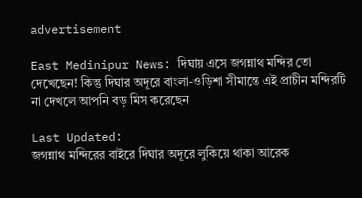advertisement

East Medinipur News: দিঘায় এসে জগন্নাথ মন্দির তো দেখেছেন! কিন্তু দিঘার অদূরে বাংলা-ওড়িশা সীমান্তে এই প্রাচীন মন্দিরটি না দেখলে আপনি বড় মিস করেছেন

Last Updated:
জগন্নাথ মন্দিরের বাইরে দিঘার অদূরে লুকিয়ে থাকা আরেক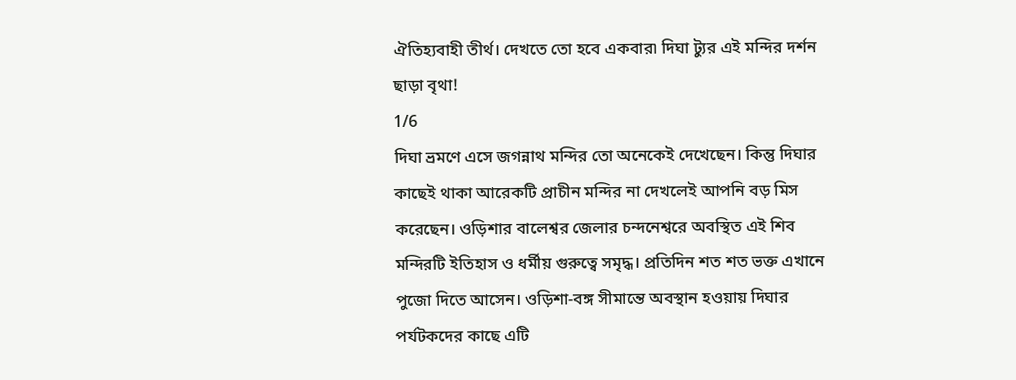ঐতিহ্যবাহী তীর্থ। দেখতে তো হবে একবার৷ দিঘা ট্যুর এই মন্দির দর্শন ছাড়া বৃথা!
1/6
দিঘা ভ্রমণে এসে জগন্নাথ মন্দির তো অনেকেই দেখেছেন। কিন্তু দিঘার কাছেই থাকা আরেকটি প্রাচীন মন্দির না দেখলেই আপনি বড় মিস করেছেন। ওড়িশার বালেশ্বর জেলার চন্দনেশ্বরে অবস্থিত এই শিব মন্দিরটি ইতিহাস ও ধর্মীয় গুরুত্বে সমৃদ্ধ। প্রতিদিন শত শত ভক্ত এখানে পুজো দিতে আসেন। ওড়িশা-বঙ্গ সীমান্তে অবস্থান হওয়ায় দিঘার পর্যটকদের কাছে এটি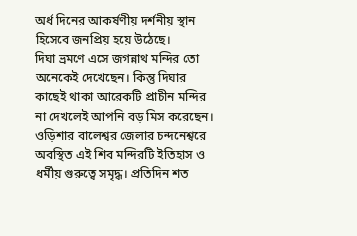অর্ধ দিনের আকর্ষণীয় দর্শনীয় স্থান হিসেবে জনপ্রিয় হয়ে উঠেছে।
দিঘা ভ্রমণে এসে জগন্নাথ মন্দির তো অনেকেই দেখেছেন। কিন্তু দিঘার কাছেই থাকা আরেকটি প্রাচীন মন্দির না দেখলেই আপনি বড় মিস করেছেন। ওড়িশার বালেশ্বর জেলার চন্দনেশ্বরে অবস্থিত এই শিব মন্দিরটি ইতিহাস ও ধর্মীয় গুরুত্বে সমৃদ্ধ। প্রতিদিন শত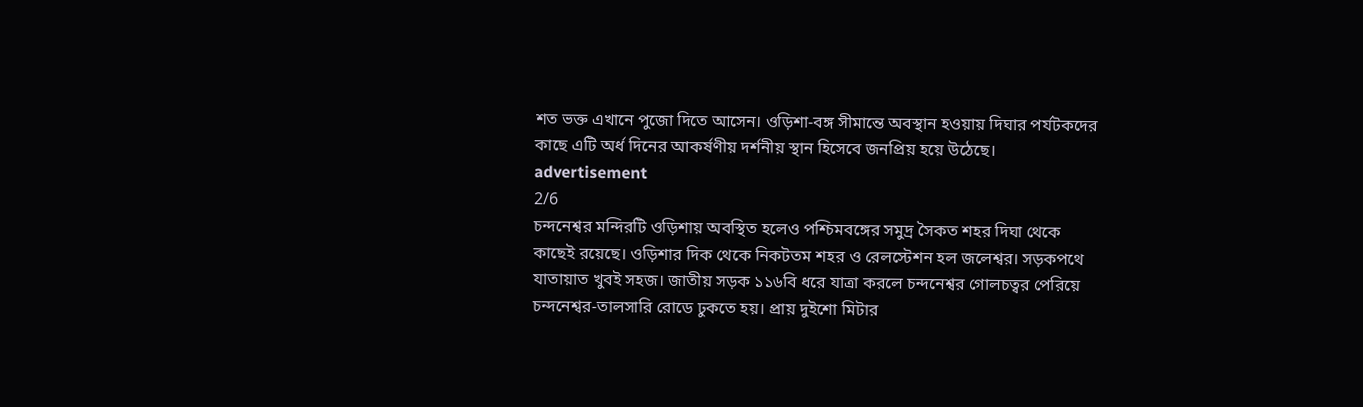শত ভক্ত এখানে পুজো দিতে আসেন। ওড়িশা-বঙ্গ সীমান্তে অবস্থান হওয়ায় দিঘার পর্যটকদের কাছে এটি অর্ধ দিনের আকর্ষণীয় দর্শনীয় স্থান হিসেবে জনপ্রিয় হয়ে উঠেছে।
advertisement
2/6
চন্দনেশ্বর মন্দিরটি ওড়িশায় অবস্থিত হলেও পশ্চিমবঙ্গের সমুদ্র সৈকত শহর দিঘা থেকে কাছেই রয়েছে। ওড়িশার দিক থেকে নিকটতম শহর ও রেলস্টেশন হল জলেশ্বর। সড়কপথে যাতায়াত খুবই সহজ। জাতীয় সড়ক ১১৬বি ধরে যাত্রা করলে চন্দনেশ্বর গোলচত্বর পেরিয়ে চন্দনেশ্বর-তালসারি রোডে ঢুকতে হয়। প্রায় দুইশো মিটার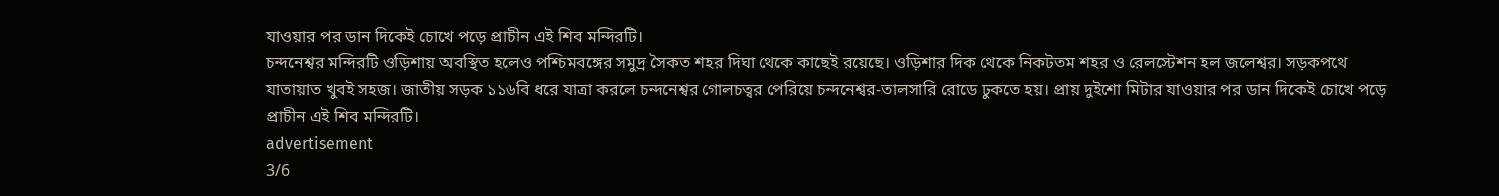যাওয়ার পর ডান দিকেই চোখে পড়ে প্রাচীন এই শিব মন্দিরটি।
চন্দনেশ্বর মন্দিরটি ওড়িশায় অবস্থিত হলেও পশ্চিমবঙ্গের সমুদ্র সৈকত শহর দিঘা থেকে কাছেই রয়েছে। ওড়িশার দিক থেকে নিকটতম শহর ও রেলস্টেশন হল জলেশ্বর। সড়কপথে যাতায়াত খুবই সহজ। জাতীয় সড়ক ১১৬বি ধরে যাত্রা করলে চন্দনেশ্বর গোলচত্বর পেরিয়ে চন্দনেশ্বর-তালসারি রোডে ঢুকতে হয়। প্রায় দুইশো মিটার যাওয়ার পর ডান দিকেই চোখে পড়ে প্রাচীন এই শিব মন্দিরটি।
advertisement
3/6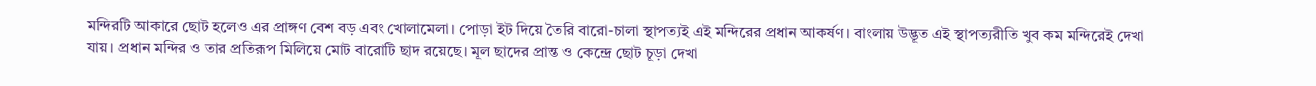মন্দিরটি আকারে ছোট হলেও এর প্রাঙ্গণ বেশ বড় এবং খোলামেলা। পোড়া ইট দিয়ে তৈরি বারো-চালা স্থাপত্যই এই মন্দিরের প্রধান আকর্ষণ। বাংলায় উদ্ভূত এই স্থাপত্যরীতি খুব কম মন্দিরেই দেখা যায়। প্রধান মন্দির ও তার প্রতিরূপ মিলিয়ে মোট বারোটি ছাদ রয়েছে। মূল ছাদের প্রান্ত ও কেন্দ্রে ছোট চূড়া দেখা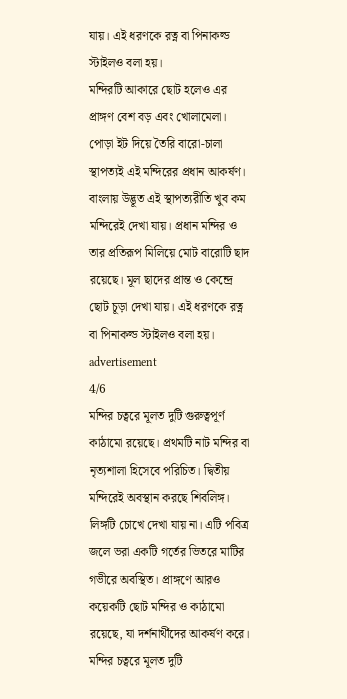যায়। এই ধরণকে রত্ন বা পিনাকল্ড স্টাইলও বলা হয়।
মন্দিরটি আকারে ছোট হলেও এর প্রাঙ্গণ বেশ বড় এবং খোলামেলা। পোড়া ইট দিয়ে তৈরি বারো-চালা স্থাপত্যই এই মন্দিরের প্রধান আকর্ষণ। বাংলায় উদ্ভূত এই স্থাপত্যরীতি খুব কম মন্দিরেই দেখা যায়। প্রধান মন্দির ও তার প্রতিরূপ মিলিয়ে মোট বারোটি ছাদ রয়েছে। মূল ছাদের প্রান্ত ও কেন্দ্রে ছোট চূড়া দেখা যায়। এই ধরণকে রত্ন বা পিনাকল্ড স্টাইলও বলা হয়।
advertisement
4/6
মন্দির চত্বরে মূলত দুটি গুরুত্বপূর্ণ কাঠামো রয়েছে। প্রথমটি নাট মন্দির বা নৃত্যশালা হিসেবে পরিচিত। দ্বিতীয় মন্দিরেই অবস্থান করছে শিবলিঙ্গ। লিঙ্গটি চোখে দেখা যায় না। এটি পবিত্র জলে ভরা একটি গর্তের ভিতরে মাটির গভীরে অবস্থিত। প্রাঙ্গণে আরও কয়েকটি ছোট মন্দির ও কাঠামো রয়েছে, যা দর্শনার্থীদের আকর্ষণ করে।
মন্দির চত্বরে মূলত দুটি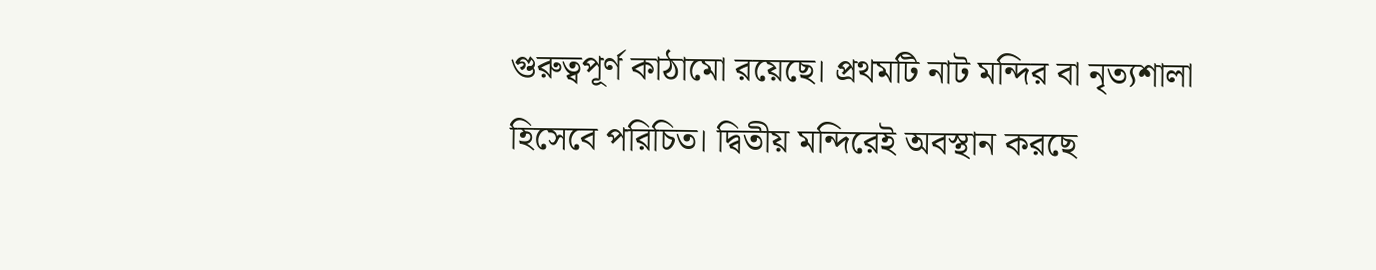গুরুত্বপূর্ণ কাঠামো রয়েছে। প্রথমটি নাট মন্দির বা নৃত্যশালা হিসেবে পরিচিত। দ্বিতীয় মন্দিরেই অবস্থান করছে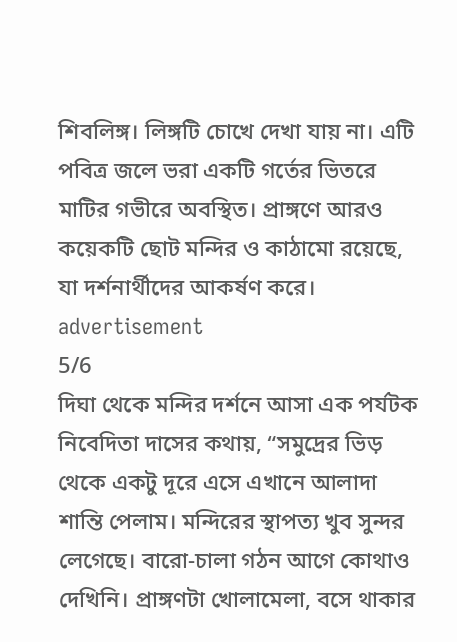শিবলিঙ্গ। লিঙ্গটি চোখে দেখা যায় না। এটি পবিত্র জলে ভরা একটি গর্তের ভিতরে মাটির গভীরে অবস্থিত। প্রাঙ্গণে আরও কয়েকটি ছোট মন্দির ও কাঠামো রয়েছে, যা দর্শনার্থীদের আকর্ষণ করে।
advertisement
5/6
দিঘা থেকে মন্দির দর্শনে আসা এক পর্যটক নিবেদিতা দাসের কথায়, “সমুদ্রের ভিড় থেকে একটু দূরে এসে এখানে আলাদা শান্তি পেলাম। মন্দিরের স্থাপত্য খুব সুন্দর লেগেছে। বারো-চালা গঠন আগে কোথাও দেখিনি। প্রাঙ্গণটা খোলামেলা, বসে থাকার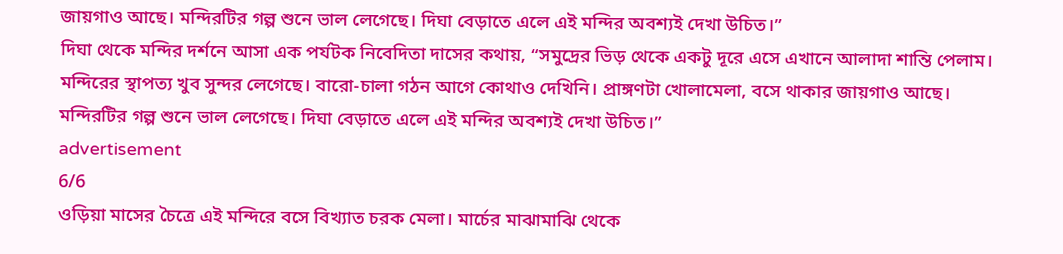জায়গাও আছে। মন্দিরটির গল্প শুনে ভাল লেগেছে। দিঘা বেড়াতে এলে এই মন্দির অবশ্যই দেখা উচিত।”
দিঘা থেকে মন্দির দর্শনে আসা এক পর্যটক নিবেদিতা দাসের কথায়, “সমুদ্রের ভিড় থেকে একটু দূরে এসে এখানে আলাদা শান্তি পেলাম। মন্দিরের স্থাপত্য খুব সুন্দর লেগেছে। বারো-চালা গঠন আগে কোথাও দেখিনি। প্রাঙ্গণটা খোলামেলা, বসে থাকার জায়গাও আছে। মন্দিরটির গল্প শুনে ভাল লেগেছে। দিঘা বেড়াতে এলে এই মন্দির অবশ্যই দেখা উচিত।”
advertisement
6/6
ওড়িয়া মাসের চৈত্রে এই মন্দিরে বসে বিখ্যাত চরক মেলা। মার্চের মাঝামাঝি থেকে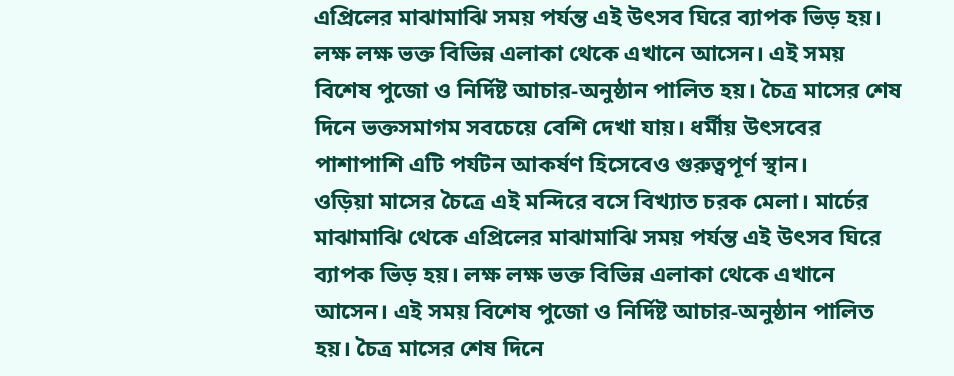এপ্রিলের মাঝামাঝি সময় পর্যন্ত এই উৎসব ঘিরে ব্যাপক ভিড় হয়। লক্ষ লক্ষ ভক্ত বিভিন্ন এলাকা থেকে এখানে আসেন। এই সময় বিশেষ পুজো ও নির্দিষ্ট আচার-অনুষ্ঠান পালিত হয়। চৈত্র মাসের শেষ দিনে ভক্তসমাগম সবচেয়ে বেশি দেখা যায়। ধর্মীয় উৎসবের পাশাপাশি এটি পর্যটন আকর্ষণ হিসেবেও গুরুত্বপূর্ণ স্থান।
ওড়িয়া মাসের চৈত্রে এই মন্দিরে বসে বিখ্যাত চরক মেলা। মার্চের মাঝামাঝি থেকে এপ্রিলের মাঝামাঝি সময় পর্যন্ত এই উৎসব ঘিরে ব্যাপক ভিড় হয়। লক্ষ লক্ষ ভক্ত বিভিন্ন এলাকা থেকে এখানে আসেন। এই সময় বিশেষ পুজো ও নির্দিষ্ট আচার-অনুষ্ঠান পালিত হয়। চৈত্র মাসের শেষ দিনে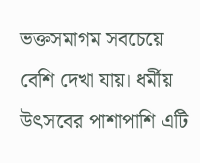ভক্তসমাগম সবচেয়ে বেশি দেখা যায়। ধর্মীয় উৎসবের পাশাপাশি এটি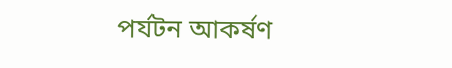পর্যটন আকর্ষণ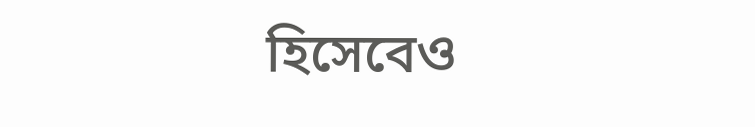হিসেবেও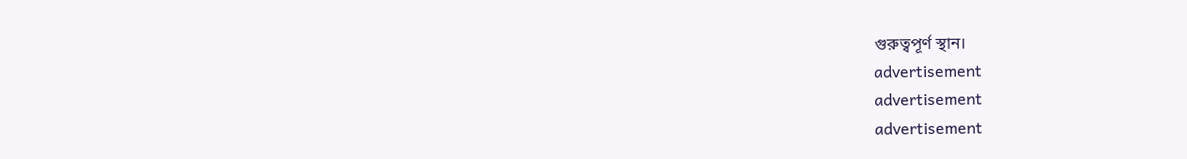গুরুত্বপূর্ণ স্থান।
advertisement
advertisement
advertisement